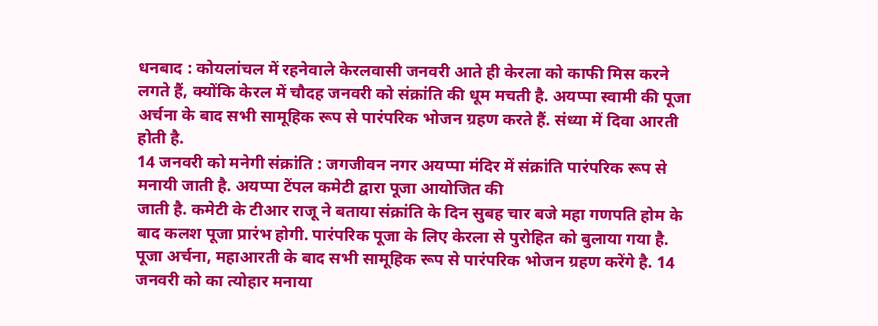धनबाद : कोयलांचल में रहनेवाले केरलवासी जनवरी आते ही केरला को काफी मिस करने लगते हैं, क्योंकि केरल में चौदह जनवरी को संक्रांति की धूम मचती है. अयप्पा स्वामी की पूजा अर्चना के बाद सभी सामूहिक रूप से पारंपरिक भोजन ग्रहण करते हैं. संध्या में दिवा आरती होती है.
14 जनवरी को मनेगी संक्रांति : जगजीवन नगर अयप्पा मंदिर में संक्रांति पारंपरिक रूप से मनायी जाती है. अयप्पा टेंपल कमेटी द्वारा पूजा आयोजित की
जाती है. कमेटी के टीआर राजू ने बताया संक्रांति के दिन सुबह चार बजे महा गणपति होम के बाद कलश पूजा प्रारंभ होगी. पारंपरिक पूजा के लिए केरला से पुरोहित को बुलाया गया है. पूजा अर्चना, महाआरती के बाद सभी सामूहिक रूप से पारंपरिक भोजन ग्रहण करेंगे है. 14 जनवरी को का त्योहार मनाया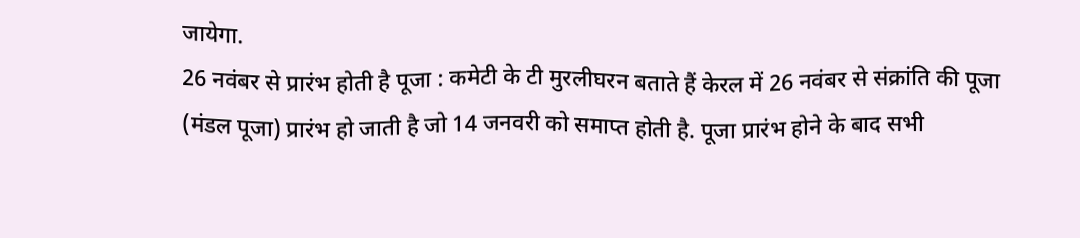जायेगा.
26 नवंबर से प्रारंभ होती है पूजा : कमेटी के टी मुरलीघरन बताते हैं केरल में 26 नवंबर से संक्रांति की पूजा (मंडल पूजा) प्रारंभ हो जाती है जो 14 जनवरी को समाप्त होती है. पूजा प्रारंभ होने के बाद सभी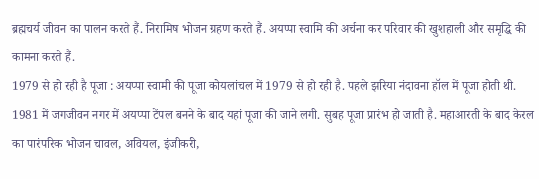ब्रह्मचर्य जीवन का पालन करते हैं. निरामिष भोजन ग्रहण करते हैं. अयप्पा स्वामि की अर्चना कर परिवार की खुशहाली और समृद्धि की कामना करते हैं.
1979 से हो रही है पूजा : अयप्पा स्वामी की पूजा कोयलांचल में 1979 से हो रही है. पहले झरिया नंदावना हॉल में पूजा होती थी. 1981 में जगजीवन नगर में अयप्पा टेंपल बनने के बाद यहां पूजा की जाने लगी. सुबह पूजा प्रारंभ हो जाती है. महाआरती के बाद केरल का पारंपरिक भोजन चावल, अवियल, इंजीकरी,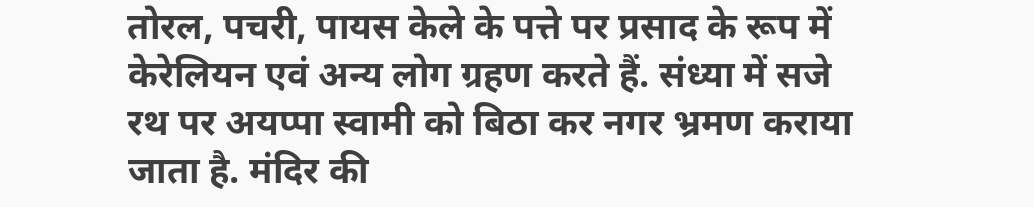तोरल, पचरी, पायस केले के पत्ते पर प्रसाद के रूप में केरेलियन एवं अन्य लोग ग्रहण करते हैं. संध्या में सजे रथ पर अयप्पा स्वामी को बिठा कर नगर भ्रमण कराया जाता है. मंदिर की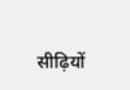सीढ़ियों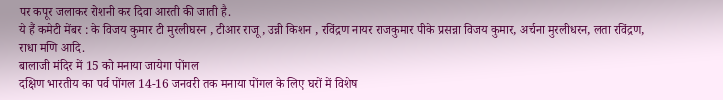पर कपूर जलाकर रोशनी कर दिवा आरती की जाती है.
ये हैं कमेटी मेंबर : के विजय कुमार टी मुरलीघरन , टीआर राजू , उन्नी किशन , रविंद्रण नायर राजकुमार पीके प्रसन्ना विजय कुमार, अर्चना मुरलीधरन, लता रविंद्रण, राधा मणि आदि.
बालाजी मंदिर में 15 को मनाया जायेगा पोंगल
दक्षिण भारतीय का पर्व पोंगल 14-16 जनवरी तक मनाया पोंगल के लिए घरों में विशेष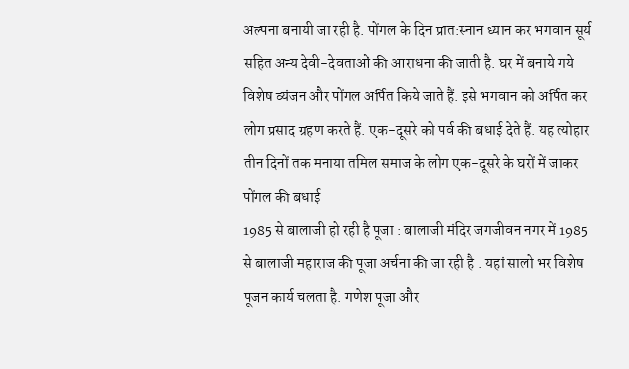अल्पना बनायी जा रही है. पोंगल के दिन प्रात:स्नान ध्यान कर भगवान सूर्य सहित अन्य देवी-देवताओं की आराधना की जाती है. घर में बनाये गये विशेष व्यंजन और पोंगल अर्पित किये जाते हैं. इसे भगवान को अर्पित कर लोग प्रसाद ग्रहण करते हैं. एक-दूसरे को पर्व की बधाई देते हैं. यह त्योहार तीन दिनों तक मनाया तमिल समाज के लोग एक-दूसरे के घरों में जाकर पोंगल की बधाई
1985 से बालाजी हो रही है पूजा : बालाजी मंदिर जगजीवन नगर में 1985 से बालाजी महाराज की पूजा अर्चना की जा रही है . यहां सालो भर विशेष पूजन कार्य चलता है. गणेश पूजा और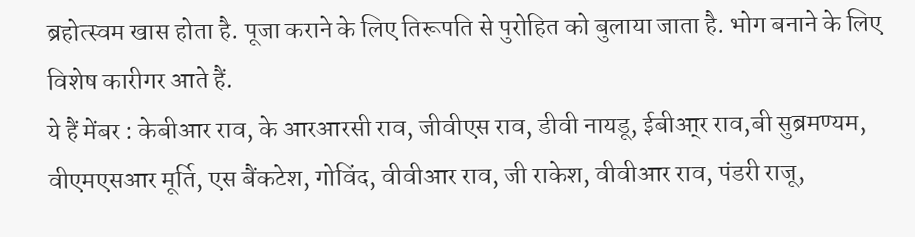ब्रहोत्स्वम खास होता है. पूजा कराने के लिए तिरूपति से पुरोहित को बुलाया जाता है. भोग बनाने के लिए विशेष कारीगर आते हैं.
ये हैं मेंबर : केबीआर राव, के आरआरसी राव, जीवीएस राव, डीवी नायडू, ईबीआ्र राव,बी सुब्रमण्यम, वीएमएसआर मूर्ति, एस बैंकटेश, गोविंद, वीवीआर राव, जी राकेश, वीवीआर राव, पंडरी राजू,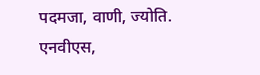पदमजा, वाणी, ज्योति. एनवीएस,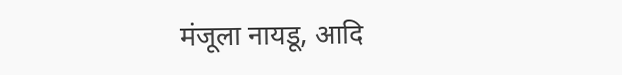मंजूला नायडू, आदि